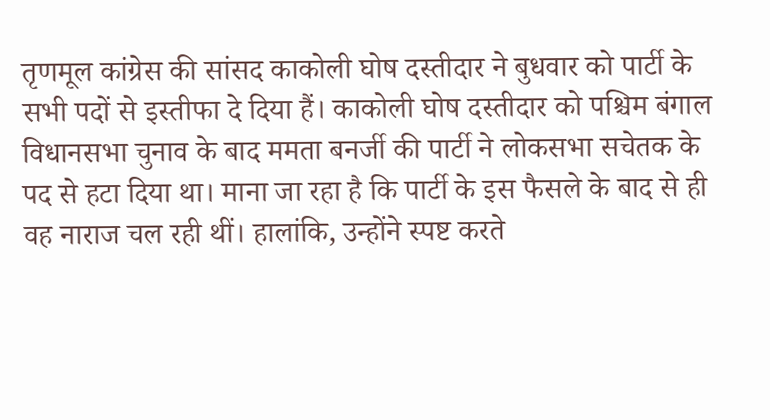तृणमूल कांग्रेस की सांसद काकोली घोष दस्तीदार ने बुधवार को पार्टी के सभी पदों से इस्तीफा दे दिया हैं। काकोली घोष दस्तीदार को पश्चिम बंगाल विधानसभा चुनाव के बाद ममता बनर्जी की पार्टी ने लोकसभा सचेतक के पद से हटा दिया था। माना जा रहा है कि पार्टी के इस फैसले के बाद से ही वह नाराज चल रही थीं। हालांकि, उन्होंने स्पष्ट करते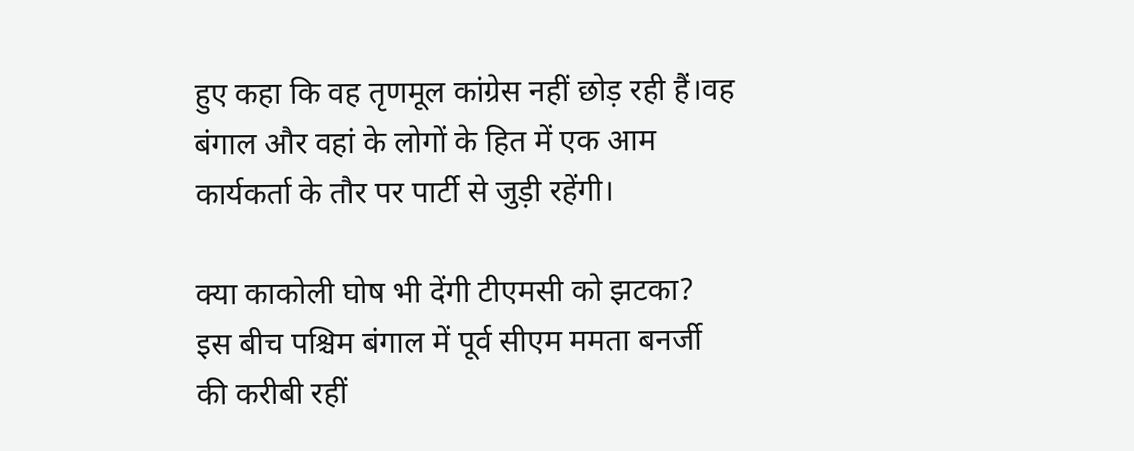हुए कहा कि वह तृणमूल कांग्रेस नहीं छोड़ रही हैं।वह बंगाल और वहां के लोगों के हित में एक आम कार्यकर्ता के तौर पर पार्टी से जुड़ी रहेंगी।

क्या काकोली घोष भी देंगी टीएमसी को झटका?
इस बीच पश्चिम बंगाल में पूर्व सीएम ममता बनर्जी की करीबी रहीं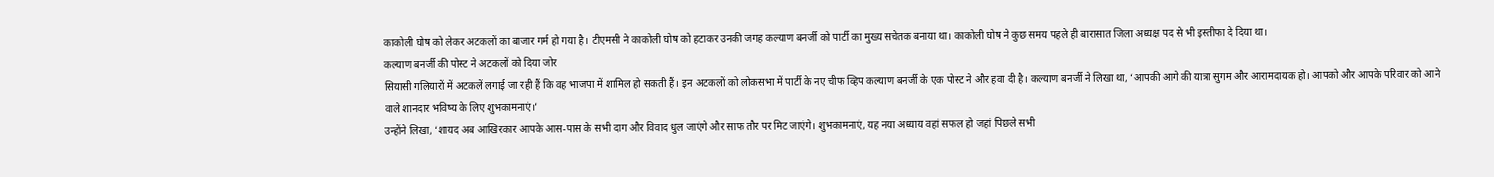काकोली घोष को लेकर अटकलों का बाजार गर्म हो गया है। टीएमसी ने काकोली घोष को हटाकर उनकी जगह कल्याण बनर्जी को पार्टी का मुख्य सचेतक बनाया था। काकोली घोष ने कुछ समय पहले ही बारासात जिला अध्यक्ष पद से भी इस्तीफा दे दिया था।
कल्याण बनर्जी की पोस्ट ने अटकलों को दिया जोर
सियासी गलियारों में अटकलें लगाई जा रही हैं कि वह भाजपा में शामिल हो सकती हैं। इन अटकलों को लोकसभा में पार्टी के नए चीफ व्हिप कल्याण बनर्जी के एक पोस्ट ने और हवा दी है। कल्याण बनर्जी ने लिखा था, ‘आपकी आगे की यात्रा सुगम और आरामदायक हो। आपको और आपके परिवार को आने वाले शानदार भविष्य के लिए शुभकामनाएं।’
उन्होंने लिखा, ‘शायद अब आखिरकार आपके आस-पास के सभी दाग और विवाद धुल जाएंगे और साफ तौर पर मिट जाएंगे। शुभकामनाएं, यह नया अध्याय वहां सफल हो जहां पिछले सभी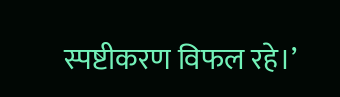स्पष्टीकरण विफल रहे।’